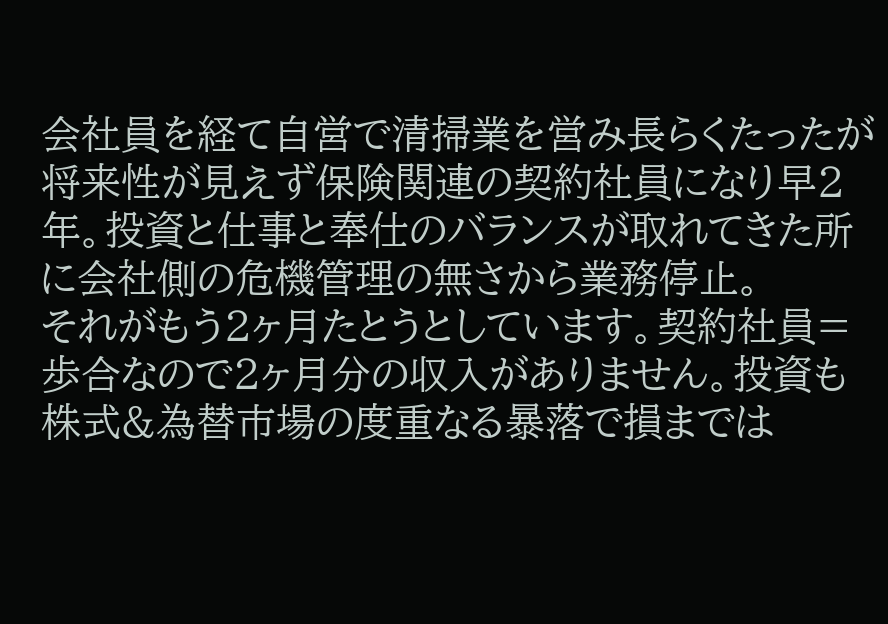会社員を経て自営で清掃業を営み長らくたったが将来性が見えず保険関連の契約社員になり早2年。投資と仕事と奉仕のバランスが取れてきた所に会社側の危機管理の無さから業務停止。
それがもう2ヶ月たとうとしています。契約社員=歩合なので2ヶ月分の収入がありません。投資も株式&為替市場の度重なる暴落で損までは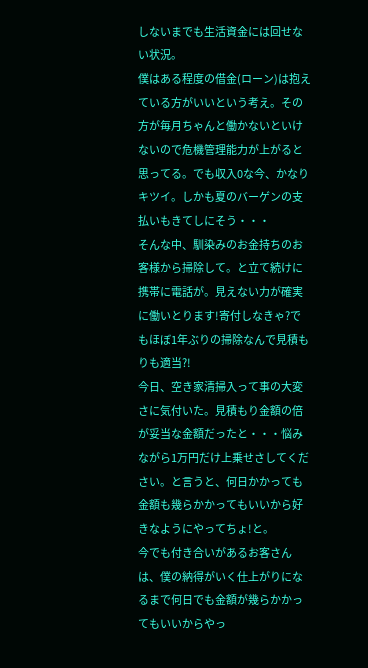しないまでも生活資金には回せない状況。
僕はある程度の借金(ローン)は抱えている方がいいという考え。その方が毎月ちゃんと働かないといけないので危機管理能力が上がると思ってる。でも収入0な今、かなりキツイ。しかも夏のバーゲンの支払いもきてしにそう・・・
そんな中、馴染みのお金持ちのお客様から掃除して。と立て続けに携帯に電話が。見えない力が確実に働いとります!寄付しなきゃ?でもほぼ1年ぶりの掃除なんで見積もりも適当?!
今日、空き家清掃入って事の大変さに気付いた。見積もり金額の倍が妥当な金額だったと・・・悩みながら1万円だけ上乗せさしてください。と言うと、何日かかっても金額も幾らかかってもいいから好きなようにやってちょ!と。
今でも付き合いがあるお客さんは、僕の納得がいく仕上がりになるまで何日でも金額が幾らかかってもいいからやっ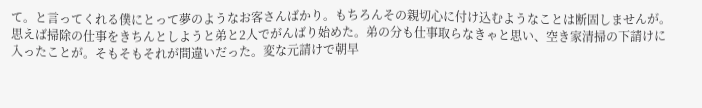て。と言ってくれる僕にとって夢のようなお客さんばかり。もちろんその親切心に付け込むようなことは断固しませんが。
思えば掃除の仕事をきちんとしようと弟と2人でがんばり始めた。弟の分も仕事取らなきゃと思い、空き家清掃の下請けに入ったことが。そもそもそれが間違いだった。変な元請けで朝早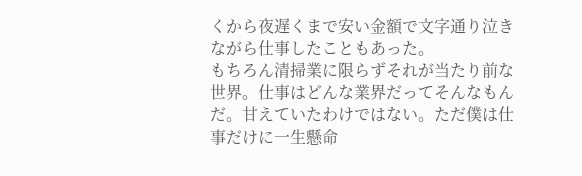くから夜遅くまで安い金額で文字通り泣きながら仕事したこともあった。
もちろん清掃業に限らずそれが当たり前な世界。仕事はどんな業界だってそんなもんだ。甘えていたわけではない。ただ僕は仕事だけに一生懸命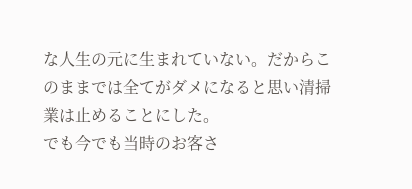な人生の元に生まれていない。だからこのままでは全てがダメになると思い清掃業は止めることにした。
でも今でも当時のお客さ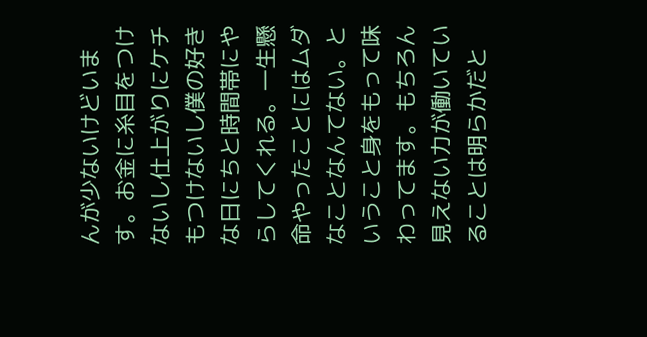んが少ないけどいます。お金に糸目をつけないし仕上がりにケチもつけないし僕の好きな日にちと時間帯にやらしてくれる。一生懸命やったことにはムダなことなんてない。ということ身をもって味わってます。もちろん見えない力が働いていることは明らかだと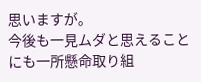思いますが。
今後も一見ムダと思えることにも一所懸命取り組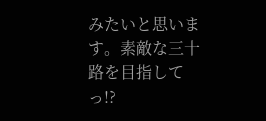みたいと思います。素敵な三十路を目指してっ!?